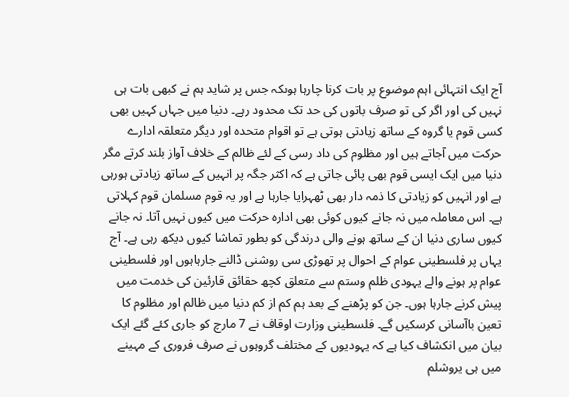آج ایک انتہائی اہم موضوع پر بات کرنا چارہا ہوںکہ جس پر شاید ہم نے کبھی بات ہی نہیں کی اور اگر کی تو صرف باتوں کی حد تک محدود رہے۔ دنیا میں جہاں کہیں بھی کسی قوم یا گروہ کے ساتھ زیادتی ہوتی ہے تو اقوام متحدہ اور دیگر متعلقہ ادارے حرکت میں آجاتے ہیں اور مظلوم کی داد رسی کے لئے ظالم کے خلاف آواز بلند کرتے مگر دنیا میں ایک ایسی قوم بھی پائی جاتی ہے کہ اکثر جگہ پر انہیں کے ساتھ زیادتی ہورہی ہے اور انہیں کو زیادتی کا ذمہ دار بھی ٹھہرایا جارہا ہے اور یہ قوم مسلمان قوم کہلاتی ہے۔ اس معاملہ میں نہ جانے کیوں کوئی بھی ادارہ حرکت میں کیوں نہیں آتا۔ نہ جانے کیوں ساری دنیا ان کے ساتھ ہونے والی درندگی کو بطور تماشا کیوں دیکھ رہی ہے۔ آج یہاں پر فلسطینی عوام کے احوال پر تھوڑی سی روشنی ڈالنے جارہاہوں اور فلسطینی عوام پر ہونے والے یہودی ظلم وستم سے متعلق کچھ حقائق قارئین کی خدمت میں پیش کرنے جارہا ہوں۔ جن کو پڑھنے کے بعد ہم کم از کم دنیا میں ظالم اور مظلوم کا تعین باآسانی کرسکیں گے۔ فلسطینی وزارت اوقاف نے 7 مارچ کو جاری کئے گئے ایک بیان میں انکشاف کیا ہے کہ یہودیوں کے مختلف گروہوں نے صرف فروری کے مہینے میں ہی یروشلم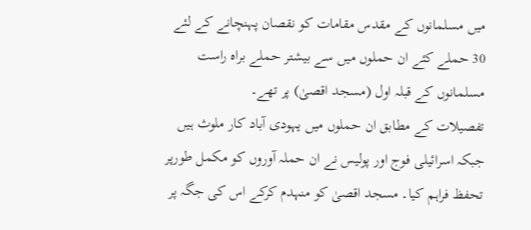میں مسلمانوں کے مقدس مقامات کو نقصان پہنچانے کے لئے 30 حملے کئے ان حملوں میں سے بیشتر حملے براہ راست مسلمانوں کے قبلہ اول (مسجد اقصیٰ) پر تھے۔
تفصیلات کے مطابق ان حملوں میں یہودی آباد کار ملوث ہیں جبکہ اسرائیلی فوج اور پولیس نے ان حملہ آوروں کو مکمل طورپر تحفظ فراہم کیا۔ مسجد اقصیٰ کو منہدم کرکے اس کی جگہ پر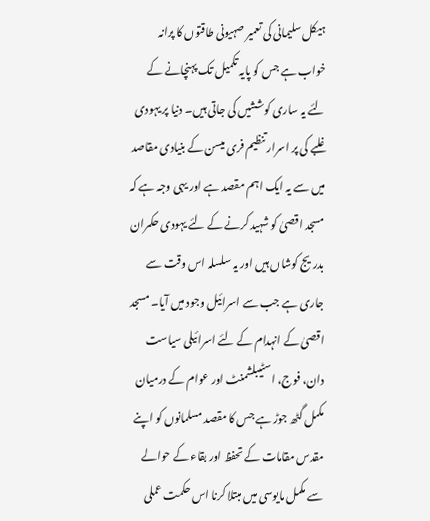ہیکل سلیمانی کی تعمیر صہیونی طاقتوں کا پرانہ خواب ہے جس کو پایہ تکمیل تک پہنچانے کے لئے یہ ساری کوششیں کی جاتی ہیں۔ دنیا پر یہودی غلبے کی پر اسرار تنظیم فری میسن کے بنیادی مقاصد میں سے یہ ایک اہم مقصد ہے اور یہی وجہ ہے کہ مسجد اقصیٰ کو شہید کرنے کے لئے یہودی حکمران بدریج کوشاں ہیں اور یہ سلسلہ اس وقت سے جاری ہے جب سے اسرائیل وجود میں آیا۔ مسجد اقصیٰ کے انہدام کے لئے اسرائیلی سیاست دان، فوج، اسٹیبلشمنٹ اور عوام کے درمیان مکمل گٹھ جوڑ ہے جس کا مقصد مسلمانوں کو اپنے مقدس مقامات کے تحفظ اور بقاء کے حوالے سے مکمل مایوسی میں مبتلا کرنا اس حکمت عملی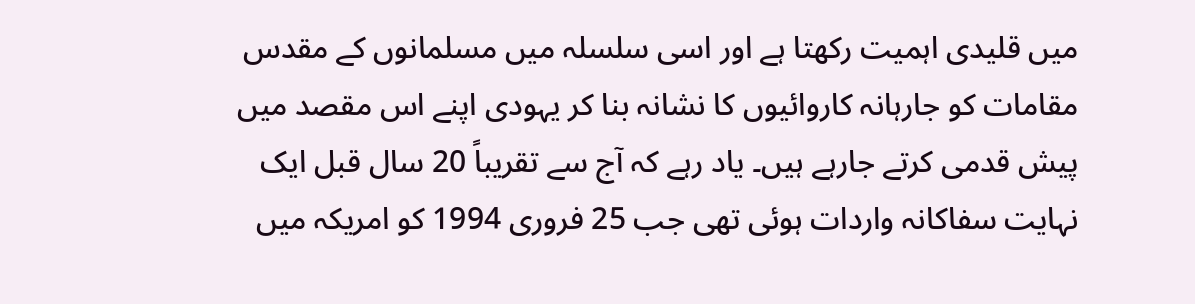میں قلیدی اہمیت رکھتا ہے اور اسی سلسلہ میں مسلمانوں کے مقدس مقامات کو جارہانہ کاروائیوں کا نشانہ بنا کر یہودی اپنے اس مقصد میں پیش قدمی کرتے جارہے ہیں۔ یاد رہے کہ آج سے تقریباً 20 سال قبل ایک نہایت سفاکانہ واردات ہوئی تھی جب 25 فروری 1994 کو امریکہ میں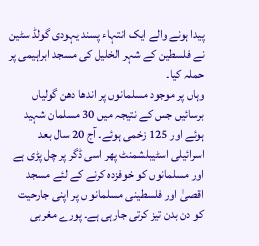پیدا ہونے والے ایک انتہاء پسند یہودی گولڈ سٹین نے فلسطین کے شہر الخلیل کی مسجد ابراہیمی پر حملہ کیا۔
وہاں پر موجود مسلمانوں پر اندھا دھن گولیاں برسائیں جس کے نتیجہ میں 30 مسلمان شہید ہوئے اور 125 زخمی ہوئے۔ آج 20 سال بعد اسرائیلی اسٹیبلشمنٹ پھر اسی ڈگر پر چل پڑی ہے اور مسلمانوں کو خوفزدہ کرنے کے لئے مسجد اقصیٰ اور فلسطینی مسلمانو ں پر اپنی جارحیت کو دن بدن تیز کرتی جارہی ہے۔ پورے مغربی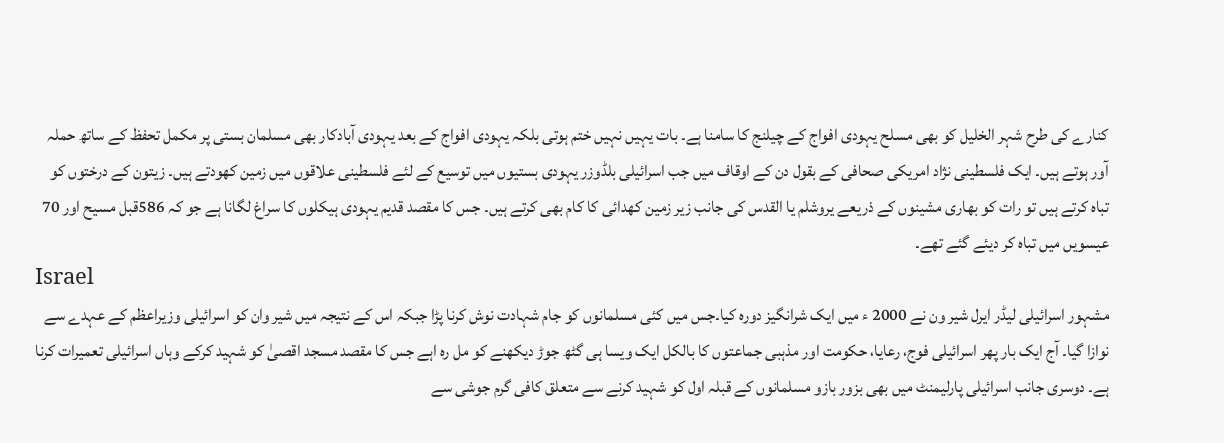کنارے کی طرح شہر الخلیل کو بھی مسلح یہودی افواج کے چیلنج کا سامنا ہے۔ بات یہیں نہیں ختم ہوتی بلکہ یہودی افواج کے بعد یہودی آبادکار بھی مسلمان بستی پر مکمل تحفظ کے ساتھ حملہ آور ہوتے ہیں۔ ایک فلسطینی نژاد امریکی صحافی کے بقول دن کے اوقاف میں جب اسرائیلی بلڈوزر یہودی بستیوں میں توسیع کے لئے فلسطینی علاقوں میں زمین کھودتے ہیں۔ زیتون کے درختوں کو تباہ کرتے ہیں تو رات کو بھاری مشینوں کے ذریعے یروشلم یا القدس کی جانب زیر زمین کھدائی کا کام بھی کرتے ہیں۔ جس کا مقصد قدیم یہودی ہیکلوں کا سراغ لگانا ہے جو کہ 586قبل مسیح اور 70 عیسویں میں تباہ کر دیئے گئے تھے۔
Israel
مشہور اسرائیلی لیڈر ایرل شیر ون نے 2000 ء میں ایک شرانگیز دورہ کیا۔جس میں کئی مسلمانوں کو جام شہادت نوش کرنا پڑا جبکہ اس کے نتیجہ میں شیر وان کو اسرائیلی وزیراعظم کے عہدے سے نوازا گیا۔ آج ایک بار پھر اسرائیلی فوج، رعایا، حکومت اور مذہبی جماعتوں کا بالکل ایک ویسا ہی گٹھ جوڑ دیکھنے کو مل رہ اہے جس کا مقصد مسجد اقصیٰ کو شہید کرکے وہاں اسرائیلی تعمیرات کرنا ہے۔ دوسری جانب اسرائیلی پارلیمنٹ میں بھی بزور بازو مسلمانوں کے قبلہ اول کو شہید کرنے سے متعلق کافی گرم جوشی سے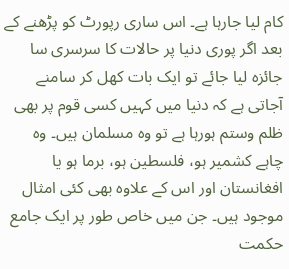کام لیا جارہا ہے۔ اس ساری رپورٹ کو پڑھنے کے بعد اگر پوری دنیا پر حالات کا سرسری سا جائزہ لیا جائے تو ایک بات کھل کر سامنے آجاتی ہے کہ دنیا میں کہیں کسی قوم پر بھی ظلم وستم ہورہا ہے تو وہ مسلمان ہیں۔ وہ چاہے کشمیر ہو، فلسطین ہو، برما ہو یا افغانستان اور اس کے علاوہ بھی کئی امثال موجود ہیں۔ جن میں خاص طور پر ایک جامع حکمت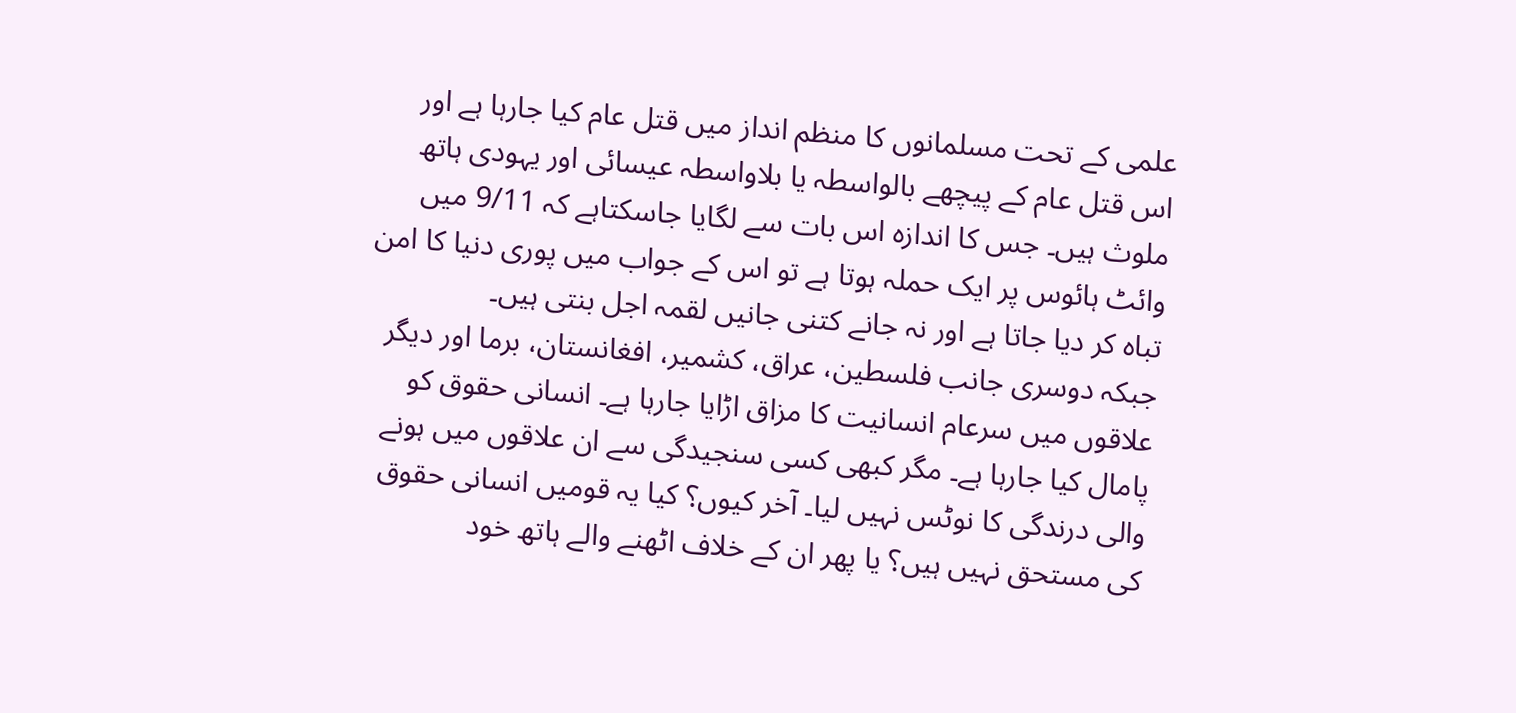علمی کے تحت مسلمانوں کا منظم انداز میں قتل عام کیا جارہا ہے اور اس قتل عام کے پیچھے بالواسطہ یا بلاواسطہ عیسائی اور یہودی ہاتھ ملوث ہیں۔ جس کا اندازہ اس بات سے لگایا جاسکتاہے کہ 9/11 میں وائٹ ہائوس پر ایک حملہ ہوتا ہے تو اس کے جواب میں پوری دنیا کا امن تباہ کر دیا جاتا ہے اور نہ جانے کتنی جانیں لقمہ اجل بنتی ہیں۔
جبکہ دوسری جانب فلسطین، عراق، کشمیر، افغانستان، برما اور دیگر علاقوں میں سرعام انسانیت کا مزاق اڑایا جارہا ہے۔ انسانی حقوق کو پامال کیا جارہا ہے۔ مگر کبھی کسی سنجیدگی سے ان علاقوں میں ہونے والی درندگی کا نوٹس نہیں لیا۔ آخر کیوں؟ کیا یہ قومیں انسانی حقوق کی مستحق نہیں ہیں؟ یا پھر ان کے خلاف اٹھنے والے ہاتھ خود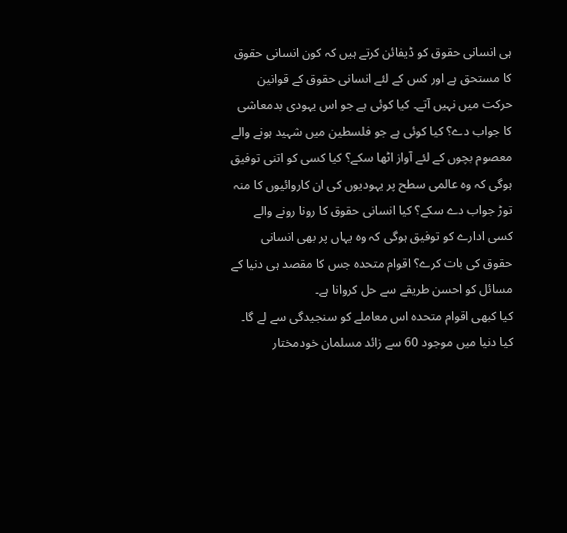ہی انسانی حقوق کو ڈیفائن کرتے ہیں کہ کون انسانی حقوق کا مستحق ہے اور کس کے لئے انسانی حقوق کے قوانین حرکت میں نہیں آتے۔ کیا کوئی ہے جو اس یہودی بدمعاشی کا جواب دے؟ کیا کوئی ہے جو فلسطین میں شہید ہونے والے معصوم بچوں کے لئے آواز اٹھا سکے؟ کیا کسی کو اتنی توفیق ہوگی کہ وہ عالمی سطح پر یہودیوں کی ان کاروائیوں کا منہ توڑ جواب دے سکے؟ کیا انسانی حقوق کا رونا رونے والے کسی ادارے کو توفیق ہوگی کہ وہ یہاں پر بھی انسانی حقوق کی بات کرے؟ اقوام متحدہ جس کا مقصد ہی دنیا کے مسائل کو احسن طریقے سے حل کروانا ہے۔
کیا کبھی اقوام متحدہ اس معاملے کو سنجیدگی سے لے گا۔ کیا دنیا میں موجود 60 سے زائد مسلمان خودمختار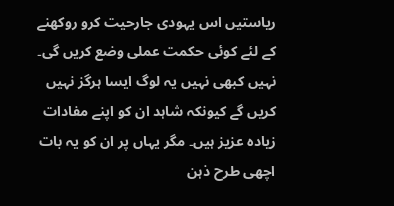ریاستیں اس یہودی جارحیت کرو روکھنے کے لئے کوئی حکمت عملی وضع کریں گی۔
نہیں کبھی نہیں یہ لوگ ایسا ہرگز نہیں کریں گے کیونکہ شاہد ان کو اپنے مفادات زیادہ عزیز ہیں۔ مگر یہاں پر ان کو یہ بات اچھی طرح ذہن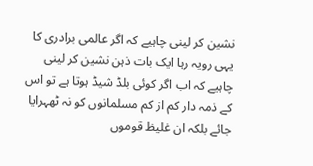نشین کر لینی چاہیے کہ اگر عالمی برادری کا یہی رویہ رہا ایک بات ذہن نشین کر لینی چاہیے کہ اب اگر کوئی بلڈ شیڈ ہوتا ہے تو اس کے ذمہ دار کم از کم مسلمانوں کو نہ ٹھہرایا جائے بلکہ ان غلیظ قوموں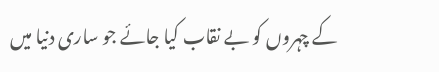کے چہروں کو بے نقاب کیا جائے جو ساری دنیا میں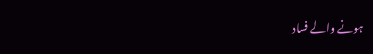ہونے والے فساد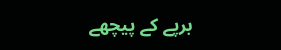برپے کے پیچھے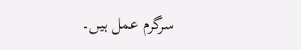سرگرم عمل ہیں۔